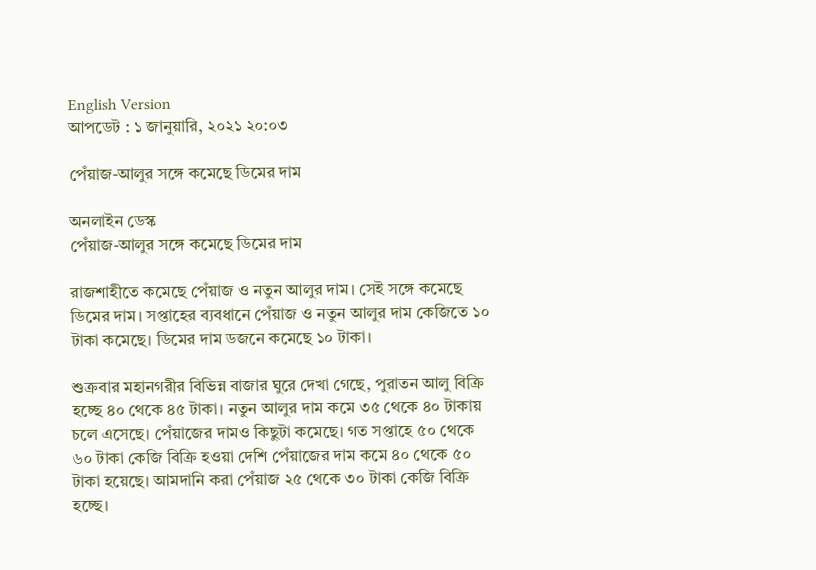English Version
আপডেট : ১ জানুয়ারি, ২০২১ ২০:০৩

পেঁয়াজ-আলুর সঙ্গে কমেছে ডিমের দাম

অনলাইন ডেস্ক
পেঁয়াজ-আলুর সঙ্গে কমেছে ডিমের দাম

রাজশাহীতে কমেছে পেঁয়াজ ও নতুন আলুর দাম। সেই সঙ্গে কমেছে ডিমের দাম। সপ্তাহের ব্যবধানে পেঁয়াজ ও নতুন আলুর দাম কেজিতে ১০ টাকা কমেছে। ডিমের দাম ডজনে কমেছে ১০ টাকা।

শুক্রবার মহানগরীর বিভিন্ন বাজার ঘুরে দেখা গেছে, পুরাতন আলু বিক্রি হচ্ছে ৪০ থেকে ৪৫ টাকা। নতুন আলুর দাম কমে ৩৫ থেকে ৪০ টাকায় চলে এসেছে। পেঁয়াজের দামও কিছুটা কমেছে। গত সপ্তাহে ৫০ থেকে ৬০ টাকা কেজি বিক্রি হওয়া দেশি পেঁয়াজের দাম কমে ৪০ থেকে ৫০ টাকা হয়েছে। আমদানি করা পেঁয়াজ ২৫ থেকে ৩০ টাকা কেজি বিক্রি হচ্ছে।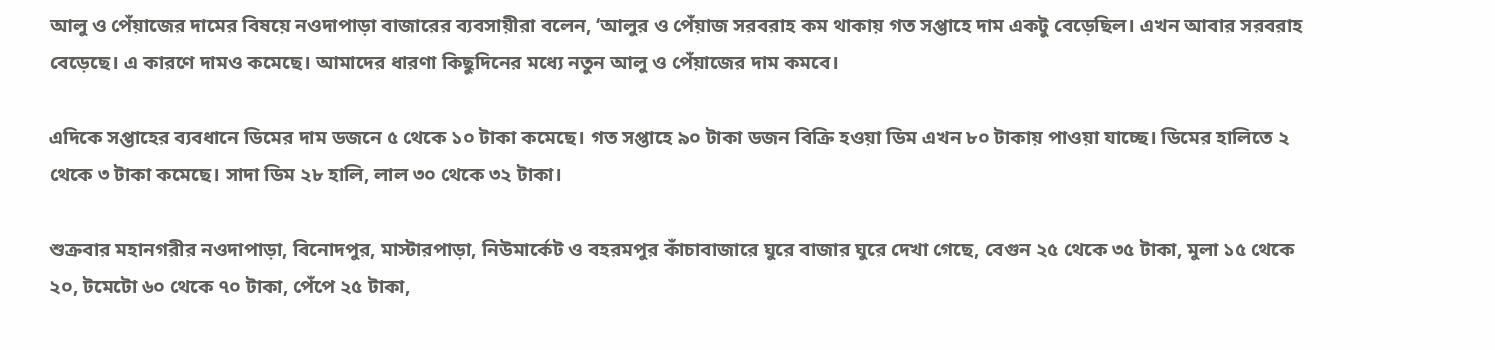আলু ও পেঁয়াজের দামের বিষয়ে নওদাপাড়া বাজারের ব্যবসায়ীরা বলেন, ‘আলুর ও পেঁয়াজ সরবরাহ কম থাকায় গত সপ্তাহে দাম একটু বেড়েছিল। এখন আবার সরবরাহ বেড়েছে। এ কারণে দামও কমেছে। আমাদের ধারণা কিছুদিনের মধ্যে নতুন আলু ও পেঁয়াজের দাম কমবে।

এদিকে সপ্তাহের ব্যবধানে ডিমের দাম ডজনে ৫ থেকে ১০ টাকা কমেছে। গত সপ্তাহে ৯০ টাকা ডজন বিক্রি হওয়া ডিম এখন ৮০ টাকায় পাওয়া যাচ্ছে। ডিমের হালিতে ২ থেকে ৩ টাকা কমেছে। সাদা ডিম ২৮ হালি, লাল ৩০ থেকে ৩২ টাকা।

শুক্রবার মহানগরীর নওদাপাড়া, বিনোদপুর, মাস্টারপাড়া, নিউমার্কেট ও বহরমপুর কাঁচাবাজারে ঘুরে বাজার ঘুরে দেখা গেছে, বেগুন ২৫ থেকে ৩৫ টাকা, মুলা ১৫ থেকে ২০, টমেটো ৬০ থেকে ৭০ টাকা, পেঁপে ২৫ টাকা,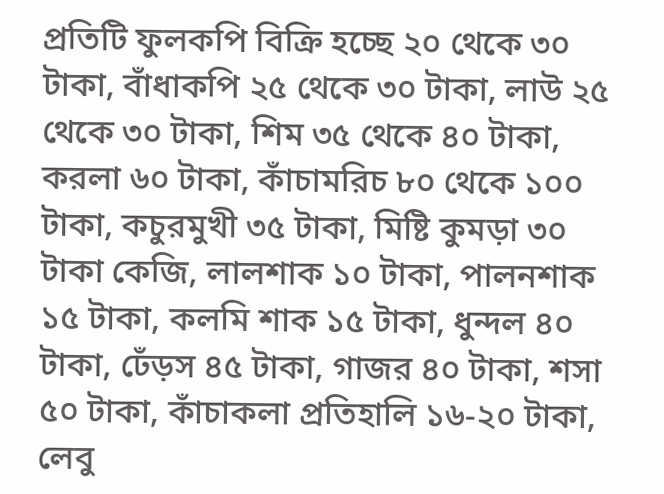প্রতিটি ফুলকপি বিক্রি হচ্ছে ২০ থেকে ৩০ টাকা, বাঁধাকপি ২৫ থেকে ৩০ টাকা, লাউ ২৫ থেকে ৩০ টাকা, শিম ৩৫ থেকে ৪০ টাকা, করলা ৬০ টাকা, কাঁচামরিচ ৮০ থেকে ১০০ টাকা, কচুরমুখী ৩৫ টাকা, মিষ্টি কুমড়া ৩০ টাকা কেজি, লালশাক ১০ টাকা, পালনশাক ১৫ টাকা, কলমি শাক ১৫ টাকা, ধুন্দল ৪০ টাকা, ঢেঁড়স ৪৫ টাকা, গাজর ৪০ টাকা, শসা ৫০ টাকা, কাঁচাকলা প্রতিহালি ১৬-২০ টাকা, লেবু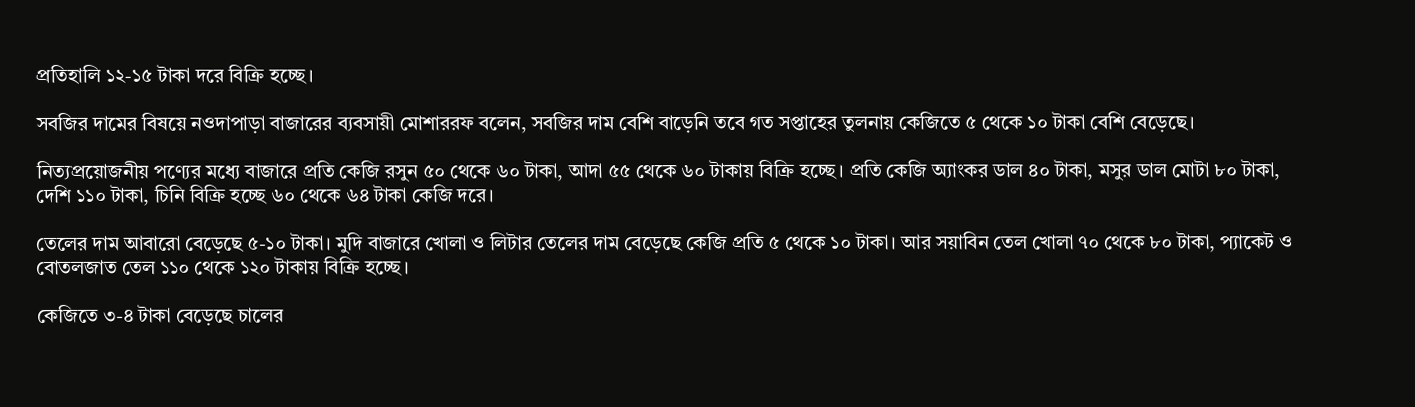প্রতিহালি ১২-১৫ টাকা দরে বিক্রি হচ্ছে।

সবজির দামের বিষয়ে নওদাপাড়া বাজারের ব্যবসায়ী মোশাররফ বলেন, সবজির দাম বেশি বাড়েনি তবে গত সপ্তাহের তুলনায় কেজিতে ৫ থেকে ১০ টাকা বেশি বেড়েছে।

নিত্যপ্রয়োজনীয় পণ্যের মধ্যে বাজারে প্রতি কেজি রসুন ৫০ থেকে ৬০ টাকা, আদা ৫৫ থেকে ৬০ টাকায় বিক্রি হচ্ছে। প্রতি কেজি অ্যাংকর ডাল ৪০ টাকা, মসুর ডাল মোটা ৮০ টাকা, দেশি ১১০ টাকা, চিনি বিক্রি হচ্ছে ৬০ থেকে ৬৪ টাকা কেজি দরে।

তেলের দাম আবারো বেড়েছে ৫-১০ টাকা। মুদি বাজারে খোলা ও লিটার তেলের দাম বেড়েছে কেজি প্রতি ৫ থেকে ১০ টাকা। আর সয়াবিন তেল খোলা ৭০ থেকে ৮০ টাকা, প্যাকেট ও বোতলজাত তেল ১১০ থেকে ১২০ টাকায় বিক্রি হচ্ছে।

কেজিতে ৩-৪ টাকা বেড়েছে চালের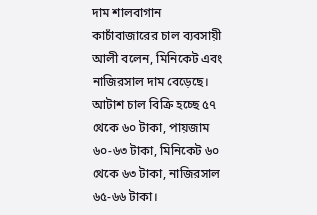দাম শালবাগান কাচাঁবাজারের চাল ব্যবসায়ী আলী বলেন, মিনিকেট এবং নাজিরসাল দাম বেড়েছে। আটাশ চাল বিক্রি হচ্ছে ৫৭ থেকে ৬০ টাকা, পায়জাম ৬০-৬৩ টাকা, মিনিকেট ৬০ থেকে ৬৩ টাকা, নাজিরসাল ৬৫-৬৬ টাকা।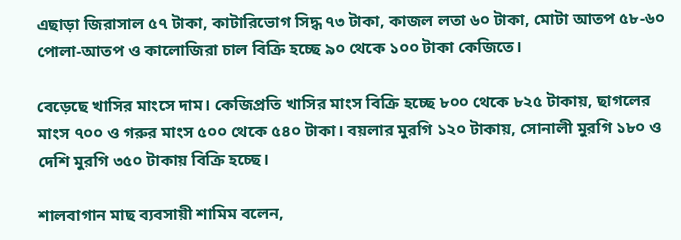এছাড়া জিরাসাল ৫৭ টাকা, কাটারিভোগ সিদ্ধ ৭৩ টাকা, কাজল লতা ৬০ টাকা, মোটা আতপ ৫৮-৬০ পোলা-আতপ ও কালোজিরা চাল বিক্রি হচ্ছে ৯০ থেকে ১০০ টাকা কেজিতে।

বেড়েছে খাসির মাংসে দাম। কেজিপ্রতি খাসির মাংস বিক্রি হচ্ছে ৮০০ থেকে ৮২৫ টাকায়, ছাগলের মাংস ৭০০ ও গরুর মাংস ৫০০ থেকে ৫৪০ টাকা। বয়লার মুরগি ১২০ টাকায়, সোনালী মুরগি ১৮০ ও দেশি মুরগি ৩৫০ টাকায় বিক্রি হচ্ছে।

শালবাগান মাছ ব্যবসায়ী শামিম বলেন,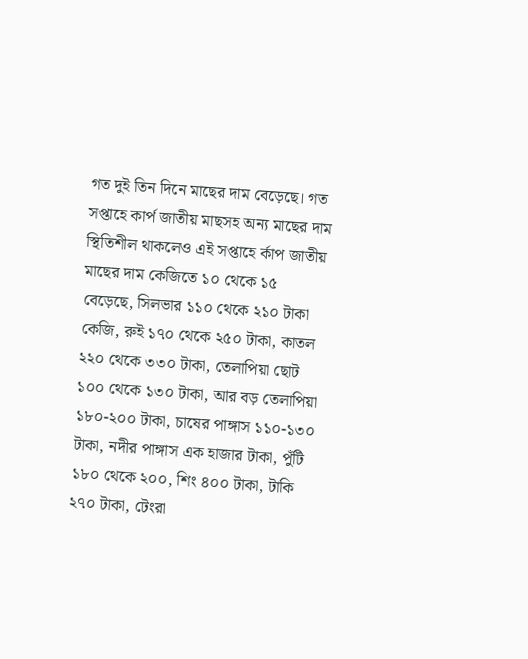গত দুই তিন দিনে মাছের দাম বেড়েছে। গত সপ্তাহে কার্প জাতীয় মাছসহ অন্য মাছের দাম স্থিতিশীল থাকলেও এই সপ্তাহে র্কাপ জাতীয় মাছের দাম কেজিতে ১০ থেকে ১৫ বেড়েছে, সিলভার ১১০ থেকে ২১০ টাকা কেজি, রুই ১৭০ থেকে ২৫০ টাকা, কাতল ২২০ থেকে ৩৩০ টাকা, তেলাপিয়া ছোট ১০০ থেকে ১৩০ টাকা, আর বড় তেলাপিয়া ১৮০-২০০ টাকা, চাষের পাঙ্গাস ১১০-১৩০ টাকা, নদীর পাঙ্গাস এক হাজার টাকা, পুঁটি ১৮০ থেকে ২০০, শিং ৪০০ টাকা, টাকি ২৭০ টাকা, টেংরা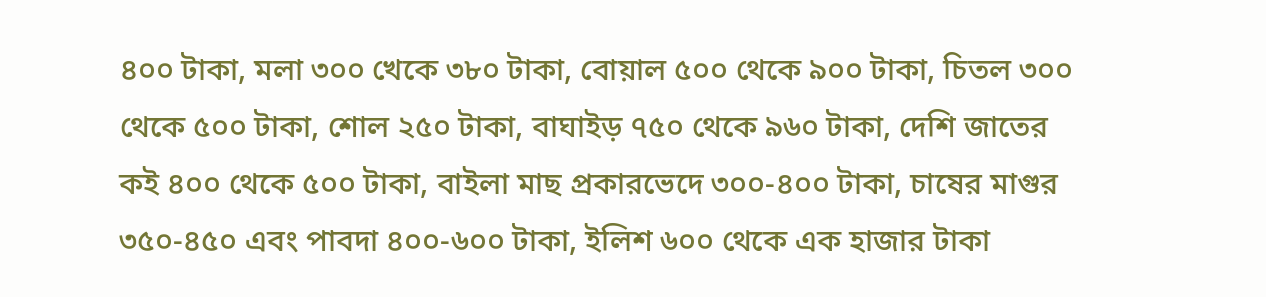৪০০ টাকা, মলা ৩০০ খেকে ৩৮০ টাকা, বোয়াল ৫০০ থেকে ৯০০ টাকা, চিতল ৩০০ থেকে ৫০০ টাকা, শোল ২৫০ টাকা, বাঘাইড় ৭৫০ থেকে ৯৬০ টাকা, দেশি জাতের কই ৪০০ থেকে ৫০০ টাকা, বাইলা মাছ প্রকারভেদে ৩০০-৪০০ টাকা, চাষের মাগুর ৩৫০-৪৫০ এবং পাবদা ৪০০-৬০০ টাকা, ইলিশ ৬০০ থেকে এক হাজার টাকা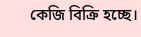কেজি বিক্রি হচ্ছে।